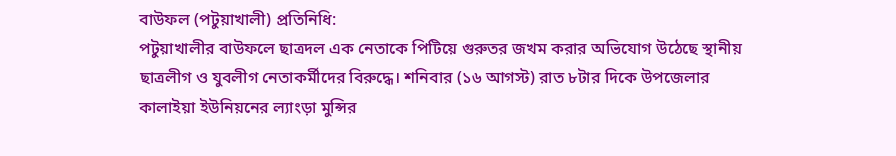বাউফল (পটুয়াখালী) প্রতিনিধি:
পটুয়াখালীর বাউফলে ছাত্রদল এক নেতাকে পিটিয়ে গুরুতর জখম করার অভিযোগ উঠেছে স্থানীয় ছাত্রলীগ ও যুবলীগ নেতাকর্মীদের বিরুদ্ধে। শনিবার (১৬ আগস্ট) রাত ৮টার দিকে উপজেলার কালাইয়া ইউনিয়নের ল্যাংড়া মুন্সির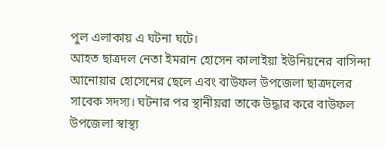পুল এলাকায় এ ঘটনা ঘটে।
আহত ছাত্রদল নেতা ইমরান হোসেন কালাইয়া ইউনিয়নের বাসিন্দা আনোয়ার হোসেনের ছেলে এবং বাউফল উপজেলা ছাত্রদলের সাবেক সদস্য। ঘটনার পর স্থানীয়রা তাকে উদ্ধার করে বাউফল উপজেলা স্বাস্থ্য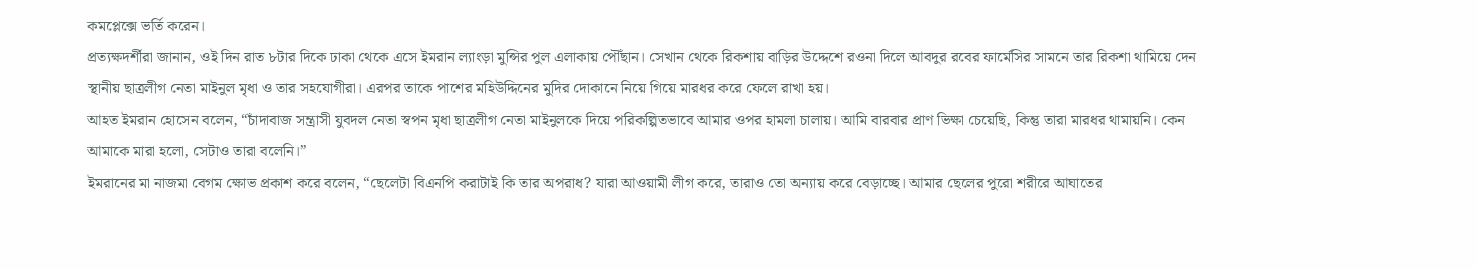কমপ্লেক্সে ভর্তি করেন।
প্রত্যক্ষদর্শীরা জানান, ওই দিন রাত ৮টার দিকে ঢাকা থেকে এসে ইমরান ল্যাংড়া মুন্সির পুল এলাকায় পৌঁছান। সেখান থেকে রিকশায় বাড়ির উদ্দেশে রওনা দিলে আবদুর রবের ফার্মেসির সামনে তার রিকশা থামিয়ে দেন স্থানীয় ছাত্রলীগ নেতা মাইনুল মৃধা ও তার সহযোগীরা। এরপর তাকে পাশের মহিউদ্দিনের মুদির দোকানে নিয়ে গিয়ে মারধর করে ফেলে রাখা হয়।
আহত ইমরান হোসেন বলেন, “চাঁদাবাজ সন্ত্রাসী যুবদল নেতা স্বপন মৃধা ছাত্রলীগ নেতা মাইনুলকে দিয়ে পরিকল্পিতভাবে আমার ওপর হামলা চালায়। আমি বারবার প্রাণ ভিক্ষা চেয়েছি, কিন্তু তারা মারধর থামায়নি। কেন আমাকে মারা হলো, সেটাও তারা বলেনি।”
ইমরানের মা নাজমা বেগম ক্ষোভ প্রকাশ করে বলেন, “ছেলেটা বিএনপি করাটাই কি তার অপরাধ? যারা আওয়ামী লীগ করে, তারাও তো অন্যায় করে বেড়াচ্ছে। আমার ছেলের পুরো শরীরে আঘাতের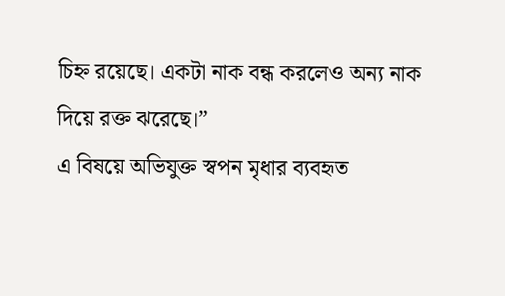চিহ্ন রয়েছে। একটা নাক বন্ধ করলেও অন্য নাক দিয়ে রক্ত ঝরেছে।”
এ বিষয়ে অভিযুক্ত স্বপন মৃধার ব্যবহৃত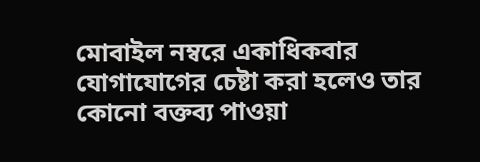মোবাইল নম্বরে একাধিকবার যোগাযোগের চেষ্টা করা হলেও তার কোনো বক্তব্য পাওয়া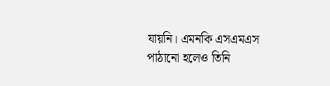যায়নি। এমনকি এসএমএস পাঠানো হলেও তিনি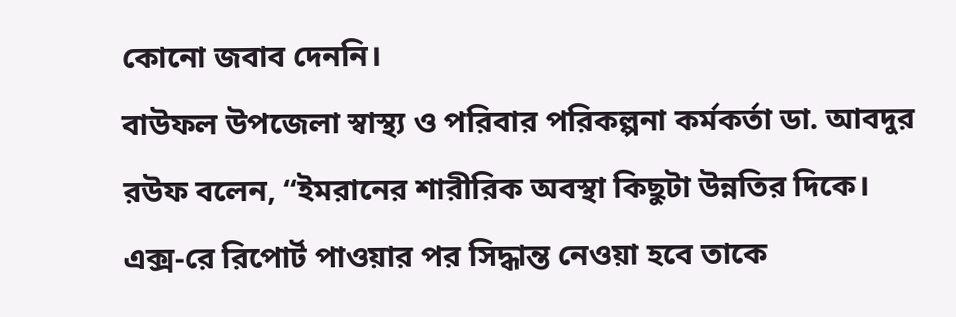কোনো জবাব দেননি।
বাউফল উপজেলা স্বাস্থ্য ও পরিবার পরিকল্পনা কর্মকর্তা ডা. আবদুর রউফ বলেন, “ইমরানের শারীরিক অবস্থা কিছুটা উন্নতির দিকে। এক্স-রে রিপোর্ট পাওয়ার পর সিদ্ধান্ত নেওয়া হবে তাকে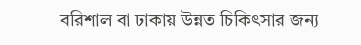বরিশাল বা ঢাকায় উন্নত চিকিৎসার জন্য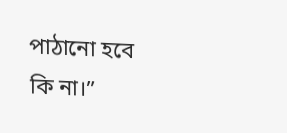পাঠানো হবে কি না।”